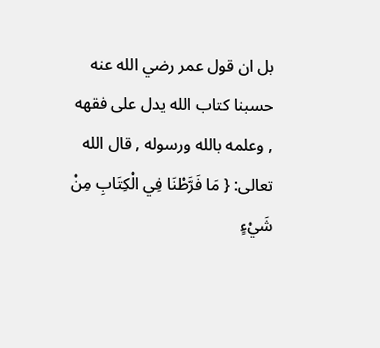بل ان قول عمر رضي الله عنه حسبنا كتاب الله يدل على فقهه , وعلمه بالله ورسوله , قال الله تعالى: { مَا فَرَّطْنَا فِي الْكِتَابِ مِنْ شَيْءٍ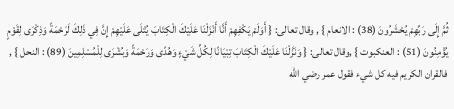ثُمَّ إِلَى رَبِّهِمْ يُحْشَرُونَ (38) : الانعام } , وقال تعالى: { أَوَلَمْ يَكْفِهِمْ أَنَّا أَنْزَلْنَا عَلَيْكَ الْكِتَابَ يُتْلَى عَلَيْهِمْ إِنَّ فِي ذَلِكَ لَرَحْمَةً وَذِكْرَى لِقَوْمٍ يُؤْمِنُونَ (51) : العنكبوت } ,وقال تعالى: { وَنَزَّلْنَا عَلَيْكَ الْكِتَابَ تِبْيَانًا لِكُلِّ شَيْءٍ وَهُدًى وَرَحْمَةً وَبُشْرَى لِلْمُسْلِمِينَ (89) : النحل } , فالقران الكريم فيه كل شيء فقول عمر رضي الله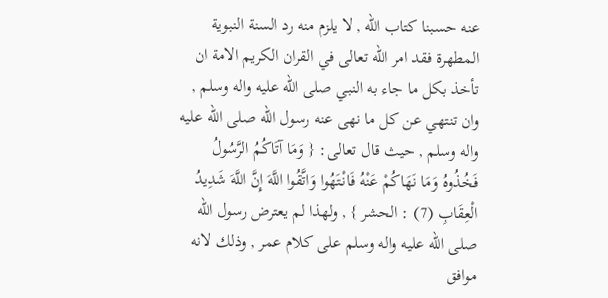عنه حسبنا كتاب الله , لا يلزم منه رد السنة النبوية المطهرة فقد امر الله تعالى في القران الكريم الامة ان تأخذ بكل ما جاء به النبي صلى الله عليه واله وسلم , وان تنتهي عن كل ما نهى عنه رسول الله صلى الله عليه واله وسلم , حيث قال تعالى: { وَمَا آتَاكُمُ الرَّسُولُ فَخُذُوهُ وَمَا نَهَاكُمْ عَنْهُ فَانْتَهُوا وَاتَّقُوا اللَّهَ إِنَّ اللَّهَ شَدِيدُ الْعِقَابِ (7) : الحشر } , ولهذا لم يعترض رسول الله صلى الله عليه واله وسلم على كلام عمر , وذلك لانه موافق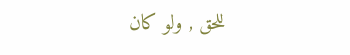للحق , ولو كان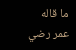ما قاله عمر رضي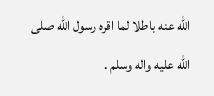الله عنه باطلا لما اقره رسول الله صلى الله عليه واله وسلم .